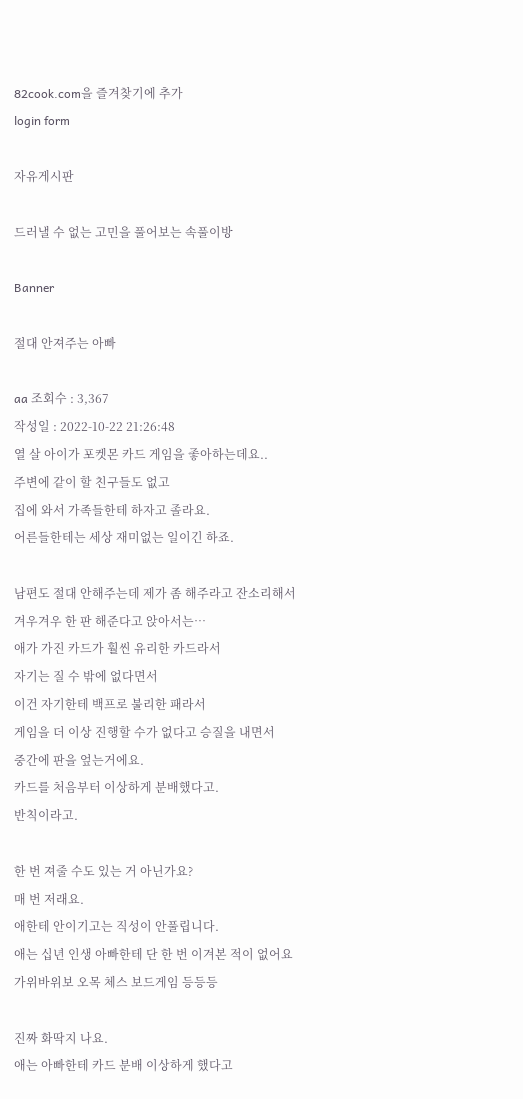82cook.com을 즐겨찾기에 추가
login form

자유게시판

드러낼 수 없는 고민을 풀어보는 속풀이방

Banner

절대 안져주는 아빠

aa 조회수 : 3,367
작성일 : 2022-10-22 21:26:48
열 살 아이가 포켓몬 카드 게임을 좋아하는데요..
주변에 같이 할 친구들도 없고
집에 와서 가족들한테 하자고 졸라요.
어른들한테는 세상 재미없는 일이긴 하죠.

남편도 절대 안해주는데 제가 좀 해주라고 잔소리해서
겨우겨우 한 판 해준다고 앉아서는…
애가 가진 카드가 훨씬 유리한 카드라서
자기는 질 수 밖에 없다면서
이건 자기한테 백프로 불리한 패라서
게임을 더 이상 진행할 수가 없다고 승질을 내면서
중간에 판을 엎는거에요.
카드를 처음부터 이상하게 분배했다고.
반칙이라고.

한 번 져줄 수도 있는 거 아닌가요?
매 번 저래요.
애한테 안이기고는 직성이 안풀립니다.
애는 십년 인생 아빠한테 단 한 번 이겨본 적이 없어요
가위바위보 오목 체스 보드게임 등등등

진짜 화딱지 나요.
애는 아빠한테 카드 분배 이상하게 했다고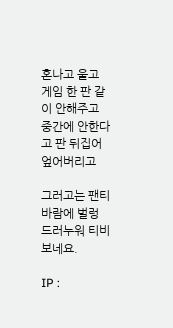혼나고 울고 게임 한 판 같이 안해주고
중간에 안한다고 판 뒤집어엎어버리고

그러고는 팬티 바람에 벌렁 드러누워 티비 보네요.

IP :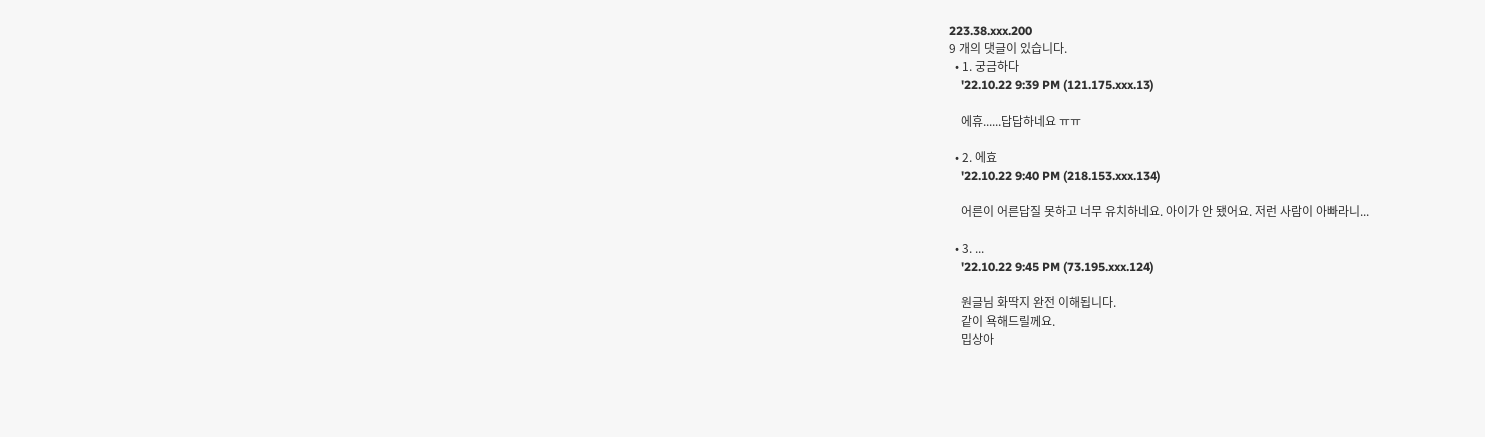223.38.xxx.200
9 개의 댓글이 있습니다.
  • 1. 궁금하다
    '22.10.22 9:39 PM (121.175.xxx.13)

    에휴......답답하네요 ㅠㅠ

  • 2. 에효
    '22.10.22 9:40 PM (218.153.xxx.134)

    어른이 어른답질 못하고 너무 유치하네요. 아이가 안 됐어요. 저런 사람이 아빠라니...

  • 3. ...
    '22.10.22 9:45 PM (73.195.xxx.124)

    원글님 화딱지 완전 이해됩니다.
    같이 욕해드릴께요.
    밉상아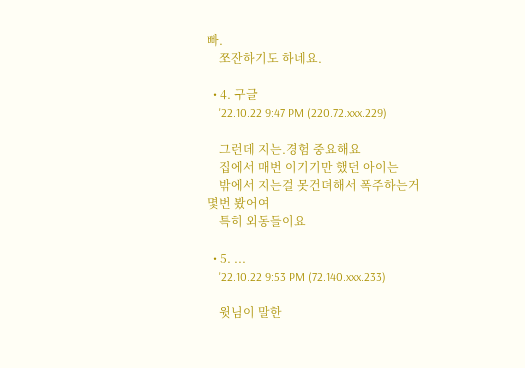빠.
    쪼잔하기도 하네요.

  • 4. 구글
    '22.10.22 9:47 PM (220.72.xxx.229)

    그런데 지는.경험 중요해요
    집에서 매번 이기기만 했던 아이는
    밖에서 지는걸 못건뎌해서 폭주하는거 몇번 봤어여
    특히 외동들이요

  • 5. ...
    '22.10.22 9:53 PM (72.140.xxx.233)

    윗님이 말한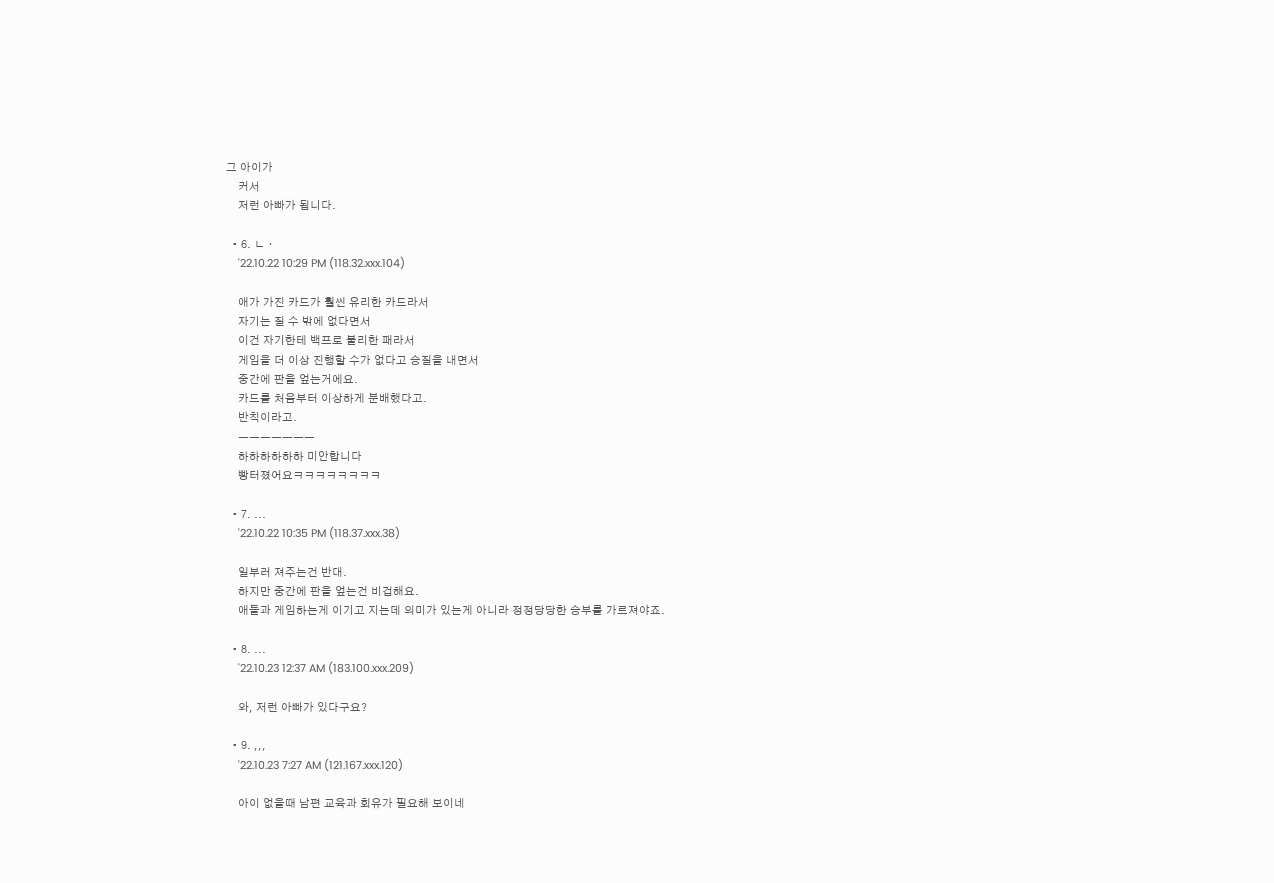그 아이가
    커서
    저런 아빠가 됩니다.

  • 6. ㄴㆍ
    '22.10.22 10:29 PM (118.32.xxx.104)

    애가 가진 카드가 훨씬 유리한 카드라서
    자기는 질 수 밖에 없다면서
    이건 자기한테 백프로 불리한 패라서
    게임을 더 이상 진행할 수가 없다고 승질을 내면서
    중간에 판을 엎는거에요.
    카드를 처음부터 이상하게 분배했다고.
    반칙이라고.
    ㅡㅡㅡㅡㅡㅡㅡ
    하하하하하하 미안합니다
    빵터졌어요ㅋㅋㅋㅋㅋㅋㅋㅋ

  • 7. ...
    '22.10.22 10:35 PM (118.37.xxx.38)

    일부러 져주는건 반대.
    하지만 중간에 판을 엎는건 비겁해요.
    애들과 게임하는게 이기고 지는데 의미가 있는게 아니라 정정당당한 승부를 가르져야죠.

  • 8. ...
    '22.10.23 12:37 AM (183.100.xxx.209)

    와, 저런 아빠가 있다구요?

  • 9. ,,,
    '22.10.23 7:27 AM (121.167.xxx.120)

    아이 없을때 남편 교육과 회유가 필요해 보이네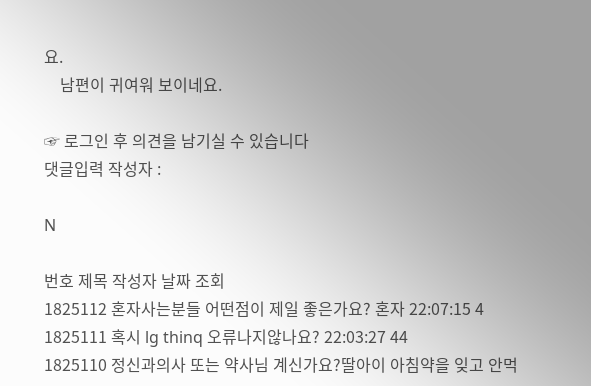요.
    남편이 귀여워 보이네요.

☞ 로그인 후 의견을 남기실 수 있습니다
댓글입력 작성자 :

N

번호 제목 작성자 날짜 조회
1825112 혼자사는분들 어떤점이 제일 좋은가요? 혼자 22:07:15 4
1825111 혹시 lg thinq 오류나지않나요? 22:03:27 44
1825110 정신과의사 또는 약사님 계신가요?딸아이 아침약을 잊고 안먹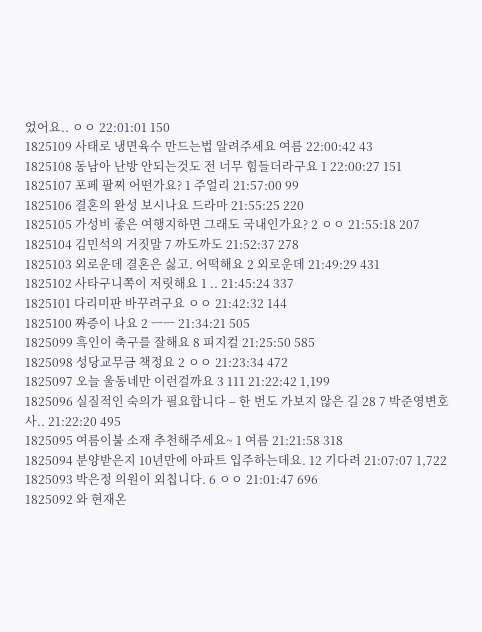었어요.. ㅇㅇ 22:01:01 150
1825109 사태로 냉면육수 만드는법 알려주세요 여름 22:00:42 43
1825108 동남아 난방 안되는것도 전 너무 힘들더라구요 1 22:00:27 151
1825107 포페 팔찌 어떤가요? 1 주얼리 21:57:00 99
1825106 결혼의 완성 보시나요 드라마 21:55:25 220
1825105 가성비 좋은 여행지하면 그래도 국내인가요? 2 ㅇㅇ 21:55:18 207
1825104 김민석의 거짓말 7 까도까도 21:52:37 278
1825103 외로운데 결혼은 싫고. 어떡해요 2 외로운데 21:49:29 431
1825102 사타구니쪽이 저릿해요 1 .. 21:45:24 337
1825101 다리미판 바꾸려구요 ㅇㅇ 21:42:32 144
1825100 짜증이 나요 2 ㅡㅡ 21:34:21 505
1825099 흑인이 축구를 잘해요 8 피지컬 21:25:50 585
1825098 성당교무금 책정요 2 ㅇㅇ 21:23:34 472
1825097 오늘 울동네만 이런걸까요 3 111 21:22:42 1,199
1825096 실질적인 숙의가 필요합니다 – 한 번도 가보지 않은 길 28 7 박준영변호사.. 21:22:20 495
1825095 여름이불 소재 추천해주세요~ 1 여름 21:21:58 318
1825094 분양받은지 10년만에 아파트 입주하는데요. 12 기다려 21:07:07 1,722
1825093 박은정 의원이 외칩니다. 6 ㅇㅇ 21:01:47 696
1825092 와 현재온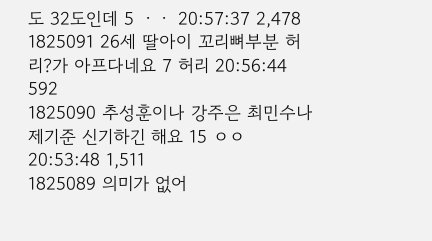도 32도인데 5 ㆍㆍ 20:57:37 2,478
1825091 26세 딸아이 꼬리뼈부분 허리?가 아프다네요 7 허리 20:56:44 592
1825090 추성훈이나 강주은 최민수나 제기준 신기하긴 해요 15 ㅇㅇ 20:53:48 1,511
1825089 의미가 없어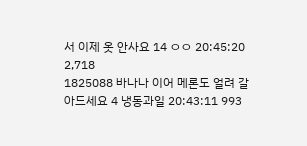서 이제 옷 안사요 14 ㅇㅇ 20:45:20 2,718
1825088 바나나 이어 메론도 얼려 갈아드세요 4 냉동과일 20:43:11 993